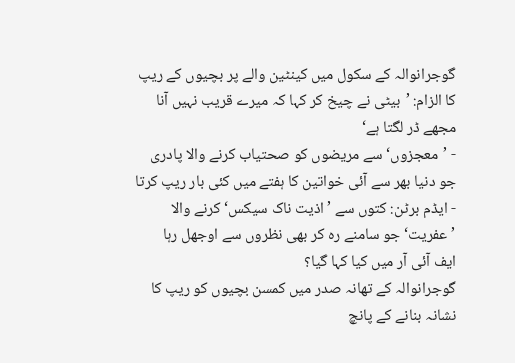گوجرانوالہ کے سکول میں کینٹین والے پر بچیوں کے ریپ کا الزام: ’بیٹی نے چیخ کر کہا کہ میرے قریب نہیں آنا مجھے ڈر لگتا ہے‘
- ’معجزوں‘ سے مریضوں کو صحتیاب کرنے والا پادری جو دنیا بھر سے آئی خواتین کا ہفتے میں کئی بار ریپ کرتا
- ایڈم برٹن: کتوں سے ’اذیت ناک سیکس‘ کرنے والا ’عفریت‘ جو سامنے رہ کر بھی نظروں سے اوجھل رہا
ایف آئی آر میں کیا کہا گیا؟
گوجرانوالہ کے تھانہ صدر میں کمسن بچیوں کو ریپ کا نشانہ بنانے کے پانچ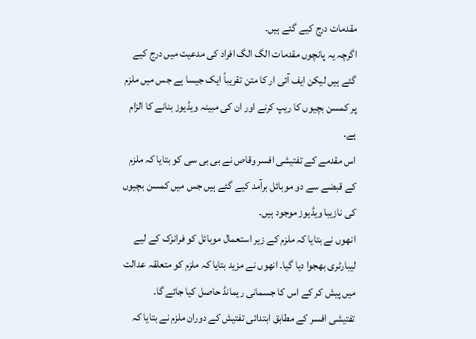مقدمات درج کیے گئے ہیں۔
اگرچہ یہ پانچوں مقدمات الگ الگ افراد کی مدعیت میں درج کیے گئے ہیں لیکن ایف آئی ار کا متن تقریباً ایک جیسا ہے جس میں ملزم پر کمسن بچیوں کا ریپ کرنے اور ان کی مبینہ ویڈیوز بنانے کا الزام ہے۔
اس مقدمے کے تفتیشی افسر وقاص نے بی بی سی کو بتایا کہ ملزم کے قبضے سے دو موبائل برآمد کیے گئے ہیں جس میں کمسن بچیوں کی نازیبا ویڈیوز موجود ہیں۔
انھوں نے بتایا کہ ملزم کے زیر استعمال موبائل کو فرانزک کے لیے لیبارٹری بھجوا دیا گیا۔ انھوں نے مزید بتایا کہ ملزم کو متعلقہ عدالت میں پیش کر کے اس کا جسمانی ریمانڈ حاصل کیا جائے گا۔
تفتیشی افسر کے مطابق ابتدائی تفتیش کے دوران ملزم نے بتایا کہ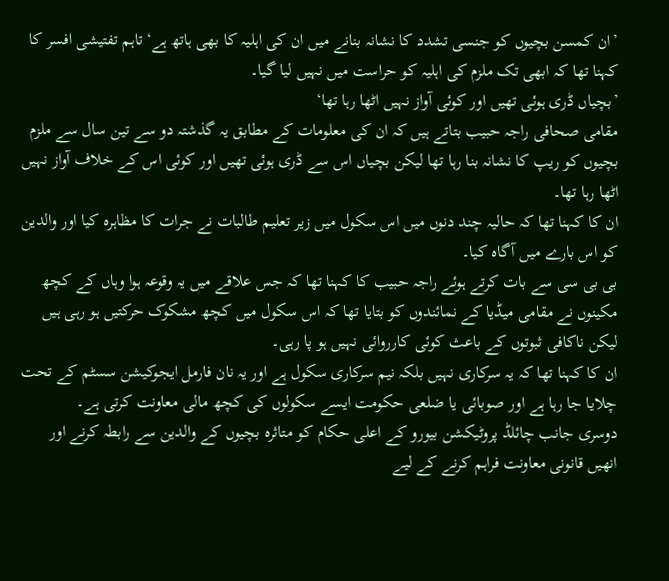’ان کمسن بچیوں کو جنسی تشدد کا نشانہ بنانے میں ان کی اہلیہ کا بھی ہاتھ ہے‘ تاہم تفتیشی افسر کا کہنا تھا کہ ابھی تک ملزم کی اہلیہ کو حراست میں نہیں لیا گیا۔
’بچیاں ڈری ہوئی تھیں اور کوئی آواز نہیں اٹھا رہا تھا‘
مقامی صحافی راجہ حبیب بتاتے ہیں کہ ان کی معلومات کے مطابق یہ گذشتہ دو سے تین سال سے ملزم بچیوں کو ریپ کا نشانہ بنا رہا تھا لیکن بچیاں اس سے ڈری ہوئی تھیں اور کوئی اس کے خلاف آواز نہیں اٹھا رہا تھا۔
ان کا کہنا تھا کہ حالیہ چند دنوں میں اس سکول میں زیر تعلیم طالبات نے جرات کا مظاہرہ کیا اور والدین کو اس بارے میں آگاہ کیا۔
بی بی سی سے بات کرتے ہوئے راجہ حبیب کا کہنا تھا کہ جس علاقے میں یہ وقوعہ ہوا وہاں کے کچھ مکینوں نے مقامی میڈیا کے نمائندوں کو بتایا تھا کہ اس سکول میں کچھ مشکوک حرکتیں ہو رہی ہیں لیکن ناکافی ثبوتوں کے باعث کوئی کارروائی نہیں ہو پا رہی۔
ان کا کہنا تھا کہ یہ سرکاری نہیں بلکہ نیم سرکاری سکول ہے اور یہ نان فارمل ایجوکیشن سسٹم کے تحت چلایا جا رہا ہے اور صوبائی یا ضلعی حکومت ایسے سکولوں کی کچھ مالی معاونت کرتی ہے۔
دوسری جانب چائلڈ پروٹیکشن بیورو کے اعلی حکام کو متاثرہ بچیوں کے والدین سے رابطہ کرنے اور انھیں قانونی معاونت فراہم کرنے کے لیے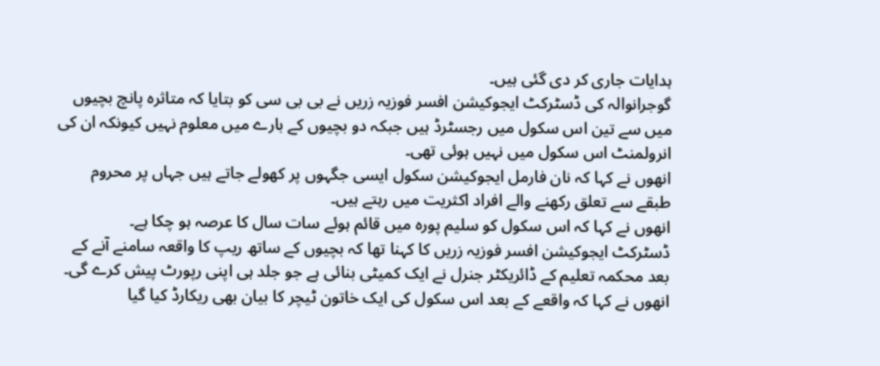ہدایات جاری کر دی گئی ہیں۔
گوجرانوالہ کی ڈسٹرکٹ ایجوکیشن افسر فوزیہ زریں نے بی بی سی کو بتایا کہ متاثرہ پانچ بچیوں میں سے تین اس سکول میں رجسٹرڈ ہیں جبکہ دو بچیوں کے بارے میں معلوم نہیں کیونکہ ان کی انرولمنٹ اس سکول میں نہیں ہوئی تھی۔
انھوں نے کہا کہ نان فارمل ایجوکیشن سکول ایسی جگہوں پر کھولے جاتے ہیں جہاں پر محروم طبقے سے تعلق رکھنے والے افراد اکثریت میں رہتے ہیں۔
انھوں نے کہا کہ اس سکول کو سلیم پورہ میں قائم ہوئے سات سال کا عرصہ ہو چکا ہے۔
ڈسٹرکٹ ایجوکیشن افسر فوزیہ زریں کا کہنا تھا کہ بچیوں کے ساتھ ریپ کا واقعہ سامنے آنے کے بعد محکمہ تعلیم کے ڈائریکٹر جنرل نے ایک کمیٹی بنائی ہے جو جلد ہی اپنی رپورٹ پیش کرے گی۔
انھوں نے کہا کہ واقعے کے بعد اس سکول کی ایک خاتون ٹیچر کا بیان بھی ریکارڈ کیا گیا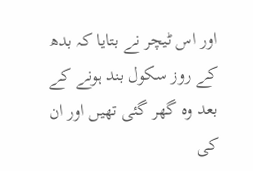اور اس ٹیچر نے بتایا کہ بدھ کے روز سکول بند ہونے کے بعد وہ گھر گئی تھیں اور ان کی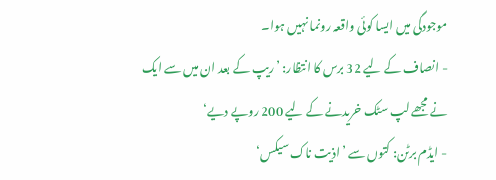موجودگی میں ایسا کوئی واقعہ رونما نہیں ہوا۔
- انصاف کے لیے 32 برس کا انتظار: ’ریپ کے بعد ان میں سے ایک نے مجھے لپ سٹک خریدنے کے لیے 200 روپے دیے‘
- ایڈم برٹن: کتوں سے ’اذیت ناک سیکس‘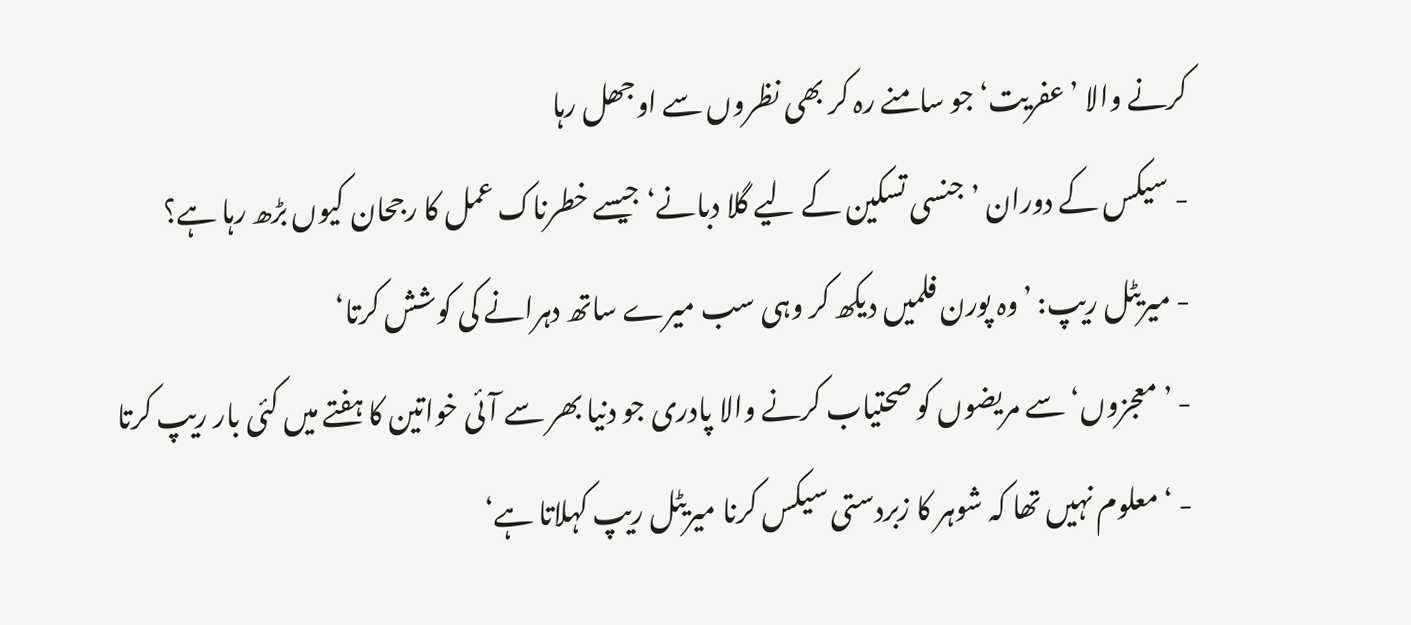کرنے والا ’عفریت‘ جو سامنے رہ کر بھی نظروں سے اوجھل رہا
- سیکس کے دوران ’جنسی تسکین کے لیے گلا دبانے‘ جیسے خطرناک عمل کا رجحان کیوں بڑھ رہا ہے؟
- میریٹل ریپ: ’وہ پورن فلمیں دیکھ کر وہی سب میرے ساتھ دہرانے کی کوشش کرتا‘
- ’معجزوں‘ سے مریضوں کو صحتیاب کرنے والا پادری جو دنیا بھر سے آئی خواتین کا ہفتے میں کئی بار ریپ کرتا
- ‘معلوم نہیں تھا کہ شوہر کا زبردستی سیکس کرنا میریٹل ریپ کہلاتا ہے‘